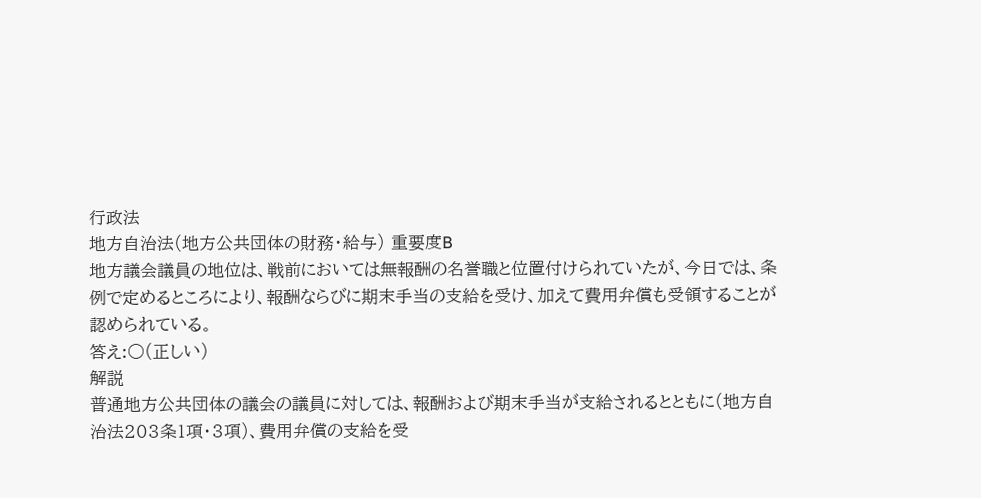行政法
地方自治法(地方公共団体の財務・給与) 重要度B
地方議会議員の地位は、戦前においては無報酬の名誉職と位置付けられていたが、今日では、条例で定めるところにより、報酬ならびに期末手当の支給を受け、加えて費用弁償も受領することが認められている。
答え:○(正しい)
解説
普通地方公共団体の議会の議員に対しては、報酬および期末手当が支給されるとともに(地方自治法203条1項・3項)、費用弁償の支給を受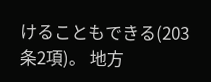けることもできる(203条2項)。 地方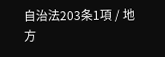自治法203条1項 / 地方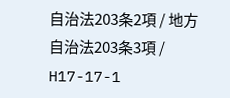自治法203条2項 / 地方自治法203条3項 / H17-17-1